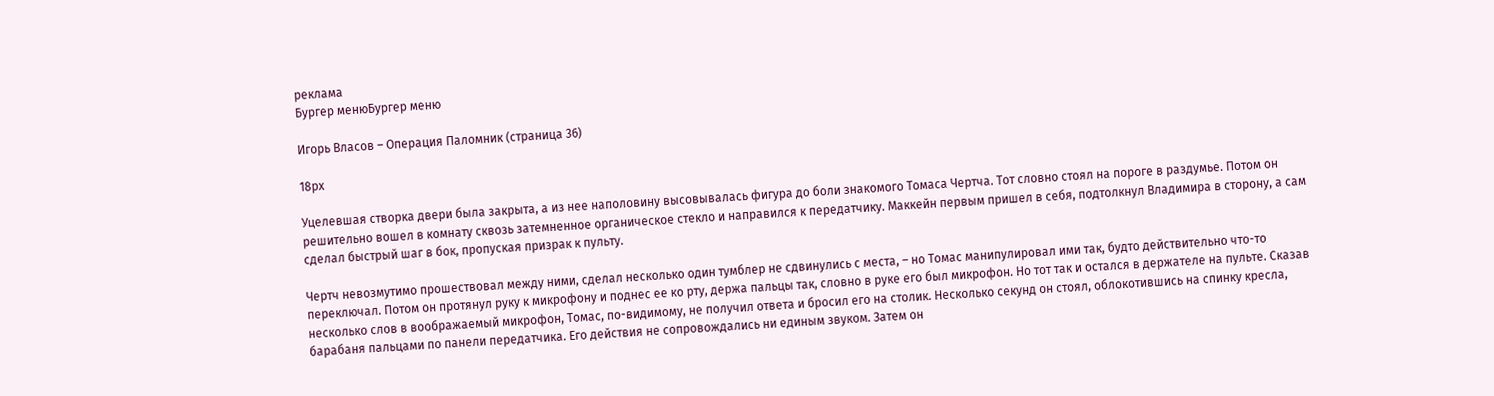реклама
Бургер менюБургер меню

Игорь Власов – Операция Паломник (страница 36)

18px

Уцелевшая створка двери была закрыта, а из нее наполовину высовывалась фигура до боли знакомого Томаса Чертча. Тот словно стоял на пороге в раздумье. Потом он решительно вошел в комнату сквозь затемненное органическое стекло и направился к передатчику. Маккейн первым пришел в себя, подтолкнул Владимира в сторону, а сам сделал быстрый шаг в бок, пропуская призрак к пульту.

Чертч невозмутимо прошествовал между ними, сделал несколько один тумблер не сдвинулись с места, – но Томас манипулировал ими так, будто действительно что-то переключал. Потом он протянул руку к микрофону и поднес ее ко рту, держа пальцы так, словно в руке его был микрофон. Но тот так и остался в держателе на пульте. Сказав несколько слов в воображаемый микрофон, Томас, по-видимому, не получил ответа и бросил его на столик. Несколько секунд он стоял, облокотившись на спинку кресла, барабаня пальцами по панели передатчика. Его действия не сопровождались ни единым звуком. Затем он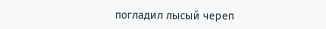погладил лысый череп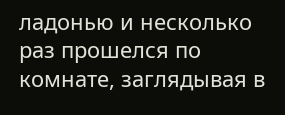ладонью и несколько раз прошелся по комнате, заглядывая в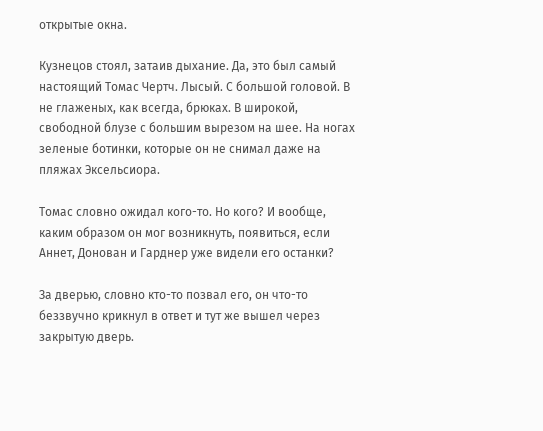открытые окна.

Кузнецов стоял, затаив дыхание. Да, это был самый настоящий Томас Чертч. Лысый. С большой головой. В не глаженых, как всегда, брюках. В широкой, свободной блузе с большим вырезом на шее. На ногах зеленые ботинки, которые он не снимал даже на пляжах Эксельсиора.

Томас словно ожидал кого-то. Но кого? И вообще, каким образом он мог возникнуть, появиться, если Аннет, Донован и Гарднер уже видели его останки?

За дверью, словно кто-то позвал его, он что-то беззвучно крикнул в ответ и тут же вышел через закрытую дверь.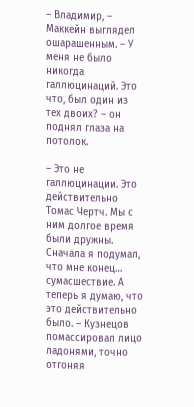– Владимир, – Маккейн выглядел ошарашенным. – У меня не было никогда галлюцинаций. Это что, был один из тех двоих? – он поднял глаза на потолок.

– Это не галлюцинации. Это действительно Томас Чертч. Мы с ним долгое время были дружны. Сначала я подумал, что мне конец… сумасшествие. А теперь я думаю, что это действительно было. – Кузнецов помассировал лицо ладонями, точно отгоняя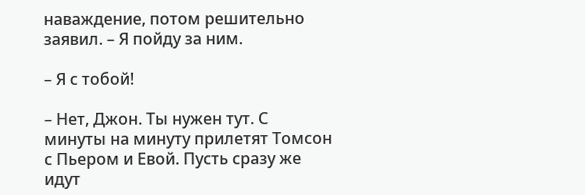наваждение, потом решительно заявил. – Я пойду за ним.

– Я с тобой!

– Нет, Джон. Ты нужен тут. С минуты на минуту прилетят Томсон с Пьером и Евой. Пусть сразу же идут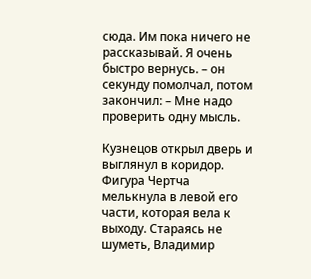сюда. Им пока ничего не рассказывай. Я очень быстро вернусь. – он секунду помолчал, потом закончил: – Мне надо проверить одну мысль.

Кузнецов открыл дверь и выглянул в коридор. Фигура Чертча мелькнула в левой его части, которая вела к выходу. Стараясь не шуметь, Владимир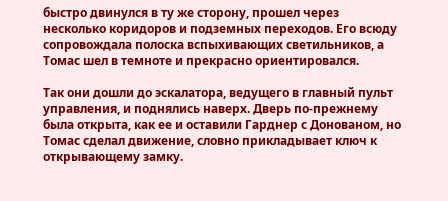быстро двинулся в ту же сторону, прошел через несколько коридоров и подземных переходов. Его всюду сопровождала полоска вспыхивающих светильников, а Томас шел в темноте и прекрасно ориентировался.

Так они дошли до эскалатора, ведущего в главный пульт управления, и поднялись наверх. Дверь по-прежнему была открыта, как ее и оставили Гарднер с Донованом, но Томас сделал движение, словно прикладывает ключ к открывающему замку.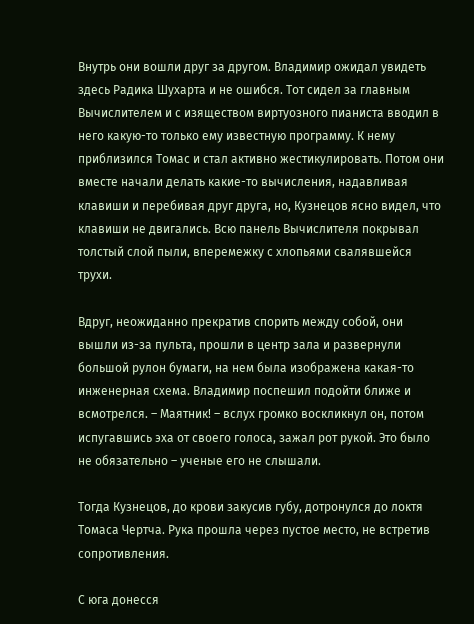Внутрь они вошли друг за другом. Владимир ожидал увидеть здесь Радика Шухарта и не ошибся. Тот сидел за главным Вычислителем и с изяществом виртуозного пианиста вводил в него какую-то только ему известную программу. К нему приблизился Томас и стал активно жестикулировать. Потом они вместе начали делать какие-то вычисления, надавливая клавиши и перебивая друг друга, но, Кузнецов ясно видел, что клавиши не двигались. Всю панель Вычислителя покрывал толстый слой пыли, вперемежку с хлопьями свалявшейся трухи.

Вдруг, неожиданно прекратив спорить между собой, они вышли из-за пульта, прошли в центр зала и развернули большой рулон бумаги, на нем была изображена какая-то инженерная схема. Владимир поспешил подойти ближе и всмотрелся. – Маятник! – вслух громко воскликнул он, потом испугавшись эха от своего голоса, зажал рот рукой. Это было не обязательно – ученые его не слышали.

Тогда Кузнецов, до крови закусив губу, дотронулся до локтя Томаса Чертча. Рука прошла через пустое место, не встретив сопротивления.

С юга донесся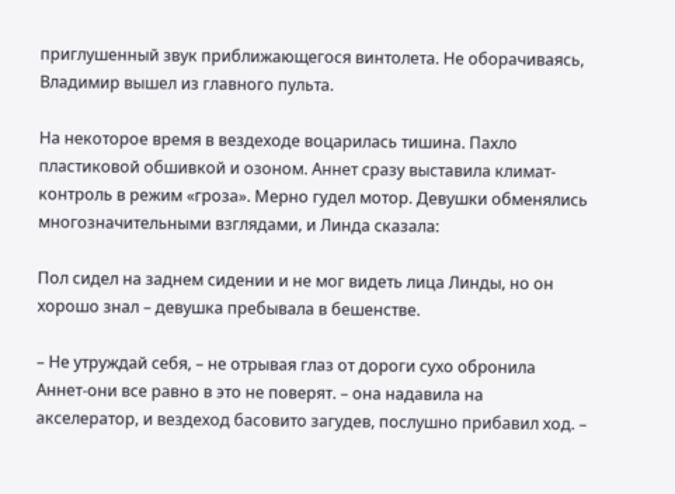приглушенный звук приближающегося винтолета. Не оборачиваясь, Владимир вышел из главного пульта.

На некоторое время в вездеходе воцарилась тишина. Пахло пластиковой обшивкой и озоном. Аннет сразу выставила климат-контроль в режим «гроза». Мерно гудел мотор. Девушки обменялись многозначительными взглядами, и Линда сказала:

Пол сидел на заднем сидении и не мог видеть лица Линды, но он хорошо знал – девушка пребывала в бешенстве.

– Не утруждай себя, – не отрывая глаз от дороги сухо обронила Аннет-они все равно в это не поверят. – она надавила на акселератор, и вездеход басовито загудев, послушно прибавил ход. –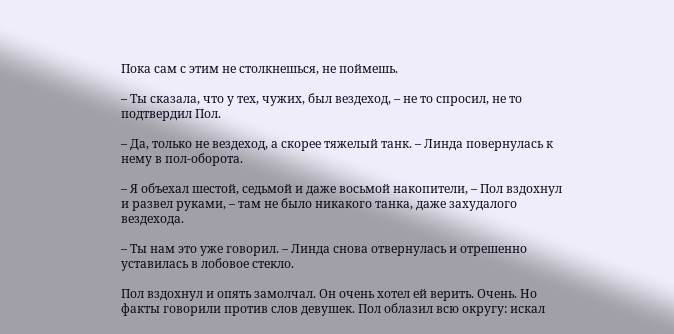Пока сам с этим не столкнешься, не поймешь.

– Ты сказала, что у тех, чужих, был вездеход, – не то спросил, не то подтвердил Пол.

– Да, только не вездеход, а скорее тяжелый танк. – Линда повернулась к нему в пол-оборота.

– Я объехал шестой, седьмой и даже восьмой накопители, – Пол вздохнул и развел руками, – там не было никакого танка, даже захудалого вездехода.

– Ты нам это уже говорил. – Линда снова отвернулась и отрешенно уставилась в лобовое стекло.

Пол вздохнул и опять замолчал. Он очень хотел ей верить. Очень. Но факты говорили против слов девушек. Пол облазил всю округу: искал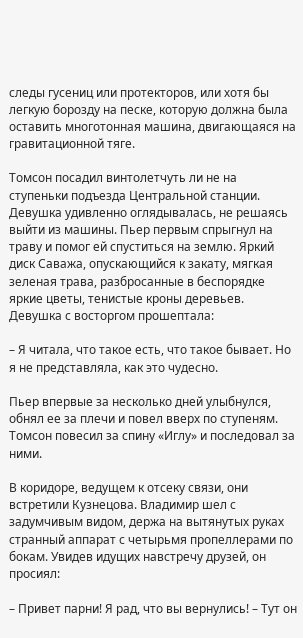следы гусениц или протекторов, или хотя бы легкую борозду на песке, которую должна была оставить многотонная машина, двигающаяся на гравитационной тяге.

Томсон посадил винтолетчуть ли не на ступеньки подъезда Центральной станции. Девушка удивленно оглядывалась, не решаясь выйти из машины. Пьер первым спрыгнул на траву и помог ей спуститься на землю. Яркий диск Саважа, опускающийся к закату, мягкая зеленая трава, разбросанные в беспорядке яркие цветы, тенистые кроны деревьев. Девушка с восторгом прошептала:

– Я читала, что такое есть, что такое бывает. Но я не представляла, как это чудесно.

Пьер впервые за несколько дней улыбнулся, обнял ее за плечи и повел вверх по ступеням. Томсон повесил за спину «Иглу» и последовал за ними.

В коридоре, ведущем к отсеку связи, они встретили Кузнецова. Владимир шел с задумчивым видом, держа на вытянутых руках странный аппарат с четырьмя пропеллерами по бокам. Увидев идущих навстречу друзей, он просиял:

– Привет парни! Я рад, что вы вернулись! – Тут он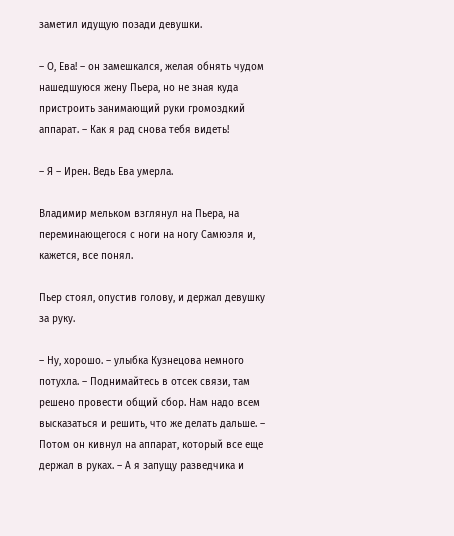заметил идущую позади девушки.

– О, Ева! – он замешкался, желая обнять чудом нашедшуюся жену Пьера, но не зная куда пристроить занимающий руки громоздкий аппарат. – Как я рад снова тебя видеть!

– Я – Ирен. Ведь Ева умерла.

Владимир мельком взглянул на Пьера, на переминающегося с ноги на ногу Самюэля и, кажется, все понял.

Пьер стоял, опустив голову, и держал девушку за руку.

– Ну, хорошо. – улыбка Кузнецова немного потухла. – Поднимайтесь в отсек связи, там решено провести общий сбор. Нам надо всем высказаться и решить, что же делать дальше. – Потом он кивнул на аппарат, который все еще держал в руках. – А я запущу разведчика и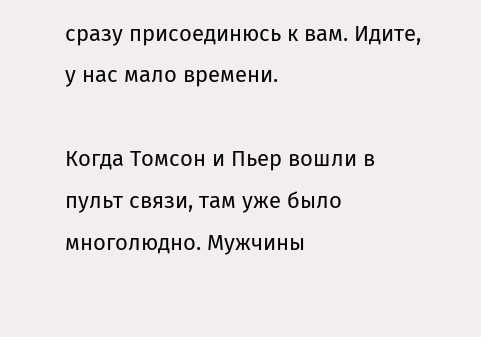сразу присоединюсь к вам. Идите, у нас мало времени.

Когда Томсон и Пьер вошли в пульт связи, там уже было многолюдно. Мужчины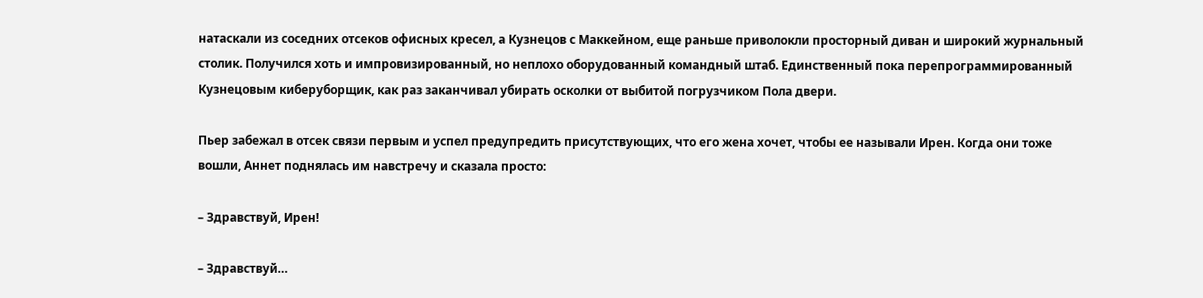натаскали из соседних отсеков офисных кресел, а Кузнецов с Маккейном, еще раньше приволокли просторный диван и широкий журнальный столик. Получился хоть и импровизированный, но неплохо оборудованный командный штаб. Единственный пока перепрограммированный Кузнецовым киберуборщик, как раз заканчивал убирать осколки от выбитой погрузчиком Пола двери.

Пьер забежал в отсек связи первым и успел предупредить присутствующих, что его жена хочет, чтобы ее называли Ирен. Когда они тоже вошли, Аннет поднялась им навстречу и сказала просто:

– Здравствуй, Ирен!

– Здравствуй…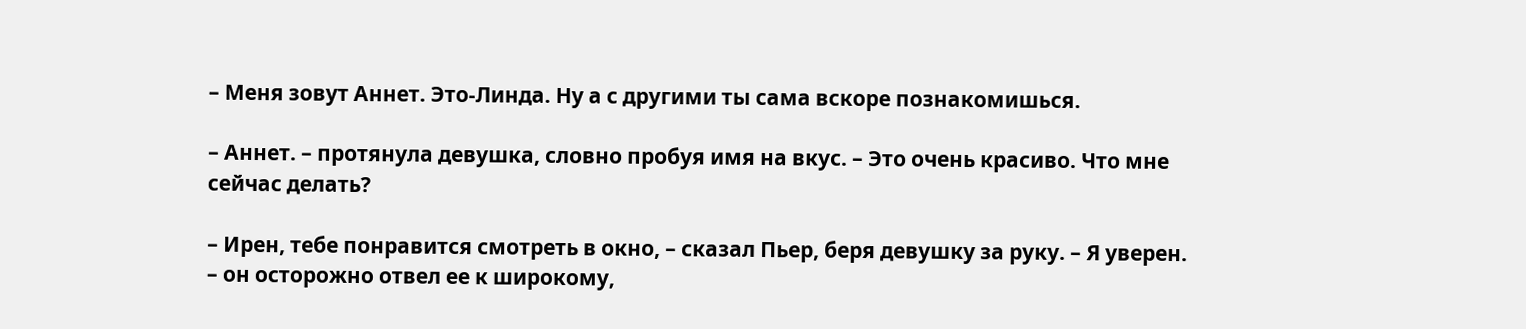– Меня зовут Аннет. Это-Линда. Ну а с другими ты сама вскоре познакомишься.

– Аннет. – протянула девушка, словно пробуя имя на вкус. – Это очень красиво. Что мне сейчас делать?

– Ирен, тебе понравится смотреть в окно, – сказал Пьер, беря девушку за руку. – Я уверен. – он осторожно отвел ее к широкому,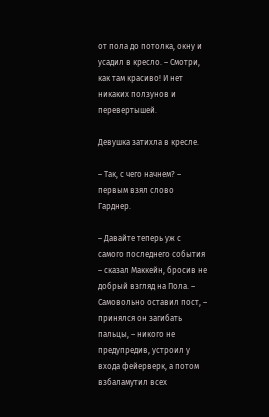от пола до потолка, окну и усадил в кресло. – Смотри, как там красиво! И нет никаких ползунов и перевертышей.

Девушка затихла в кресле.

– Так, с чего начнем? – первым взял слово Гарднер.

– Давайте теперь уж с самого последнего события – сказал Маккейн, бросив не добрый взгляд на Пола. – Самовольно оставил пост, – принялся он загибать пальцы, – никого не предупредив, устроил у входа фейерверк, а потом взбаламутил всех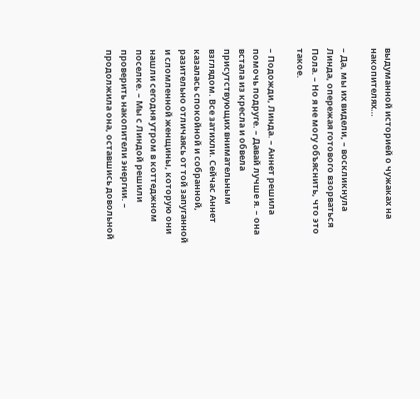выдуманной историей о чужаках на накопителях…

– Да, мы их видели, – воскликнула Линда, опережая готового взорваться Пола. – Но я не могу объяснить, что это такое.

– Подожди, Линда. – Аннет решила помочь подруге. – Давай лучше я. – она встала из кресла и обвела присутствующих внимательным взглядом. Все затихли. Сейчас Аннет казалась спокойной и собранной, разительно отличаясь от той запуганной и сломленной женщины, которую они нашли сегодня утром в коттеджном поселке. – Мы с Линдой решили проверить накопители энергии. – продолжила она, оставшись довольной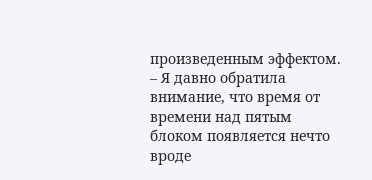произведенным эффектом. – Я давно обратила внимание, что время от времени над пятым блоком появляется нечто вроде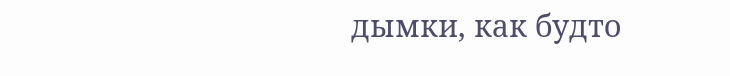дымки, как будто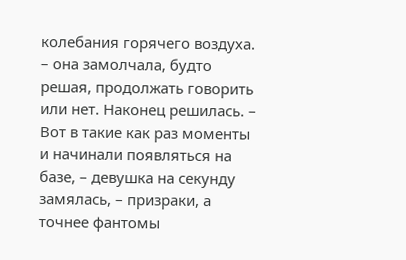колебания горячего воздуха. – она замолчала, будто решая, продолжать говорить или нет. Наконец решилась. – Вот в такие как раз моменты и начинали появляться на базе, – девушка на секунду замялась, – призраки, а точнее фантомы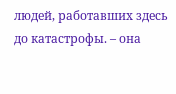людей, работавших здесь до катастрофы. – она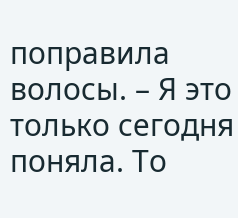поправила волосы. – Я это только сегодня поняла. То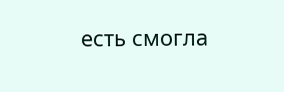есть смогла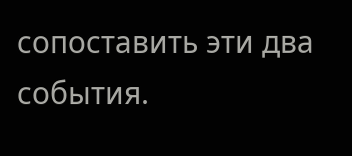сопоставить эти два события.